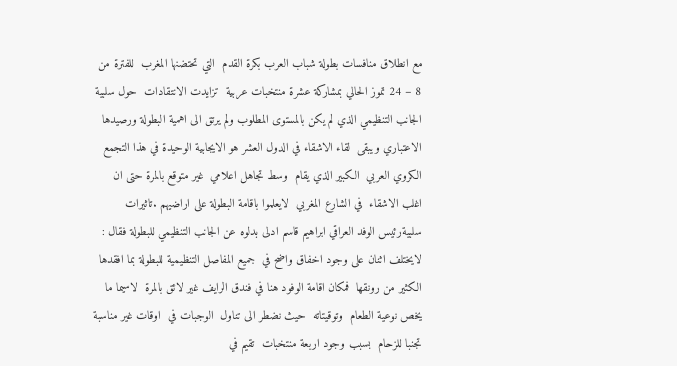مع انطلاق منافسات بطولة شباب العرب بكرة القدم  التي تحتضنها المغرب  للفترة من 8 – 24 تموز الحالي بمشاركة عشرة منتخبات عربية  تزايدت الانتقادات  حول سلبية الجانب التنظيمي الذي لم يكن بالمستوى المطلوب ولم يرتق الى اهمية البطولة ورصيدها الاعتباري ويبقى  لقاء الاشقاء في الدول العشر هو الايجابية الوحيدة في هذا التجمع الكروي العربي  الكبير الذي يقام  وسط تجاهل اعلامي  غير متوقع بالمرة حتى ان اغلب الاشقاء  في الشارع المغربي  لايعلموا باقامة البطولة على اراضيهم .تاثيرات سلبيةرئيس الوفد العراقي ابراهيم قاسم ادلى بدلوه عن الجانب التنظيمي للبطولة فقال : لايختلف اثنان على وجود اخفاق واضح في  جميع المفاصل التنظيمية للبطولة بما افقدها الكثير من رونقها  فمكان اقامة الوفود هنا في فندق الرايف غير لائق بالمرة  لاسيما ما يخص نوعية الطعام  وتوقيتاته  حيث نضطر الى تناول  الوجبات في  اوقات غير مناسبة تجنبا للزحام  بسبب وجود اربعة منتخبات  تقيم في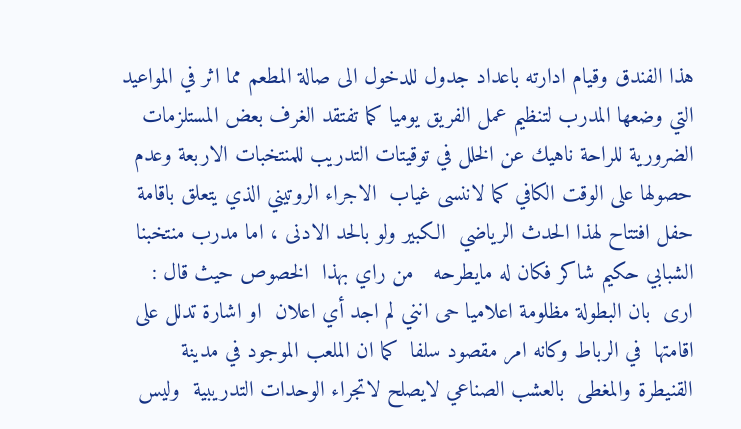هذا الفندق وقيام ادارته باعداد جدول للدخول الى صالة المطعم مما اثر في المواعيد التي وضعها المدرب لتنظيم عمل الفريق يوميا كما تفتقد الغرف بعض المستلزمات الضرورية للراحة ناهيك عن الخلل في توقيتات التدريب للمنتخبات الاربعة وعدم حصولها على الوقت الكافي كما لاننسى غياب  الاجراء الروتيني الذي يتعلق باقامة حفل افتتاح لهذا الحدث الرياضي  الكبير ولو بالحد الادنى ، اما مدرب منتخبنا الشبابي حكيم شاكر فكان له مايطرحه   من راي بهذا  الخصوص حيث قال : ارى  بان البطولة مظلومة اعلاميا حى انني لم اجد أي اعلان  او اشارة تدلل على اقامتها  في الرباط وكانه امر مقصود سلفا  كما ان الملعب الموجود في مدينة القنيطرة والمغطى  بالعشب الصناعي لايصلح لاتجراء الوحدات التدريبية  وليس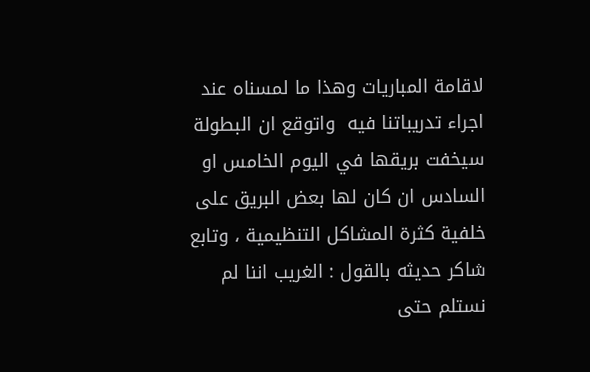لاقامة المباريات وهذا ما لمسناه عند اجراء تدريباتنا فيه  واتوقع ان البطولة سيخفت بريقها في اليوم الخامس او السادس ان كان لها بعض البريق على خلفية كثرة المشاكل التنظيمية ، وتابع شاكر حديثه بالقول : الغريب اننا لم نستلم حتى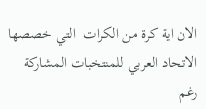الان اية كرة من الكرات  التي خصصها الاتحاد العربي للمنتخبات المشاركة  رغم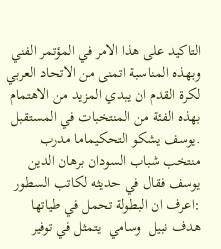التاكيد على هذا الامر في المؤتمر الفني  وبهذه المناسبة اتمنى من الاتحاد العربي لكرة القدم ان يبدي المزيد من الاهتمام بهذه الفئة من المنتخبات في المستقبل .يوسف يشكو التحكيماما مدرب منتخب شباب السودان برهان الدين يوسف فقال في حديثه لكاتب السطور :اعرف ان البطولة تحمل في طياتها هدف نبيل  وسامي  يتمثل في توفير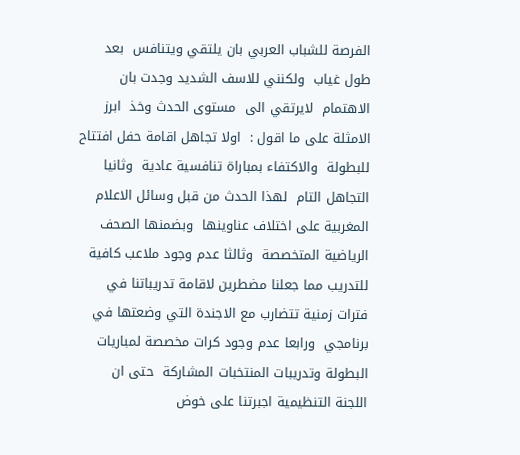الفرصة للشباب العربي بان يلتقي ويتنافس  بعد طول غياب  ولكنني للاسف الشديد وجدت بان الاهتمام  لايرتقي الى  مستوى الحدث وخذ  ابرز الامثلة على ما اقول :  اولا تجاهل اقامة حفل افتتاح للبطولة  والاكتفاء بمباراة تنافسية عادية  وثانيا التجاهل التام  لهذا الحدث من قبل وسائل الاعلام المغربية على اختلاف عناوينها  وبضمنها الصحف الرياضية المتخصصة  وثالثا عدم وجود ملاعب كافية للتدريب مما جعلنا مضطرين لاقامة تدريباتنا في فترات زمنية تتضارب مع الاجندة التي وضعتها في برنامجي  ورابعا عدم وجود كرات مخصصة لمباريات البطولة وتدريبات المنتخبات المشاركة  حتى ان اللجنة التنظيمية اجبرتنا على خوض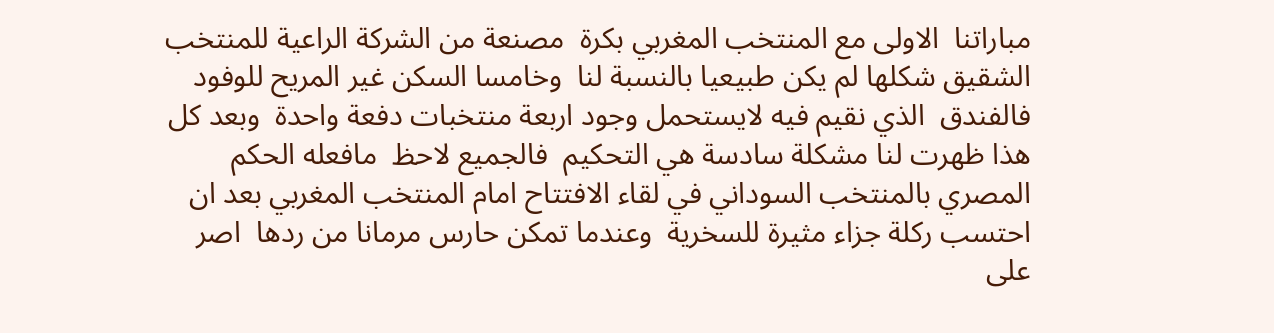مباراتنا  الاولى مع المنتخب المغربي بكرة  مصنعة من الشركة الراعية للمنتخب الشقيق شكلها لم يكن طبيعيا بالنسبة لنا  وخامسا السكن غير المريح للوفود فالفندق  الذي نقيم فيه لايستحمل وجود اربعة منتخبات دفعة واحدة  وبعد كل هذا ظهرت لنا مشكلة سادسة هي التحكيم  فالجميع لاحظ  مافعله الحكم المصري بالمنتخب السوداني في لقاء الافتتاح امام المنتخب المغربي بعد ان احتسب ركلة جزاء مثيرة للسخرية  وعندما تمكن حارس مرمانا من ردها  اصر على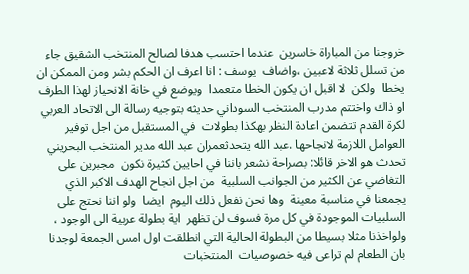خروجنا من المباراة خاسرين  عندما احتسب هدفا لصالح المنتخب الشقيق جاء من تسلل ثلاثة لاعبين ،واضاف  يوسف : انا اعرف ان الحكم بشر ومن الممكن ان يخطا  ولكن  لا اقبل ان يكون الخطا متعمدا  ويوضع في خانة الانحياز لهذا الطرف  او ذاك واختتم مدرب المنتخب السوداني حديثه بتوجيه رسالة الى الاتحاد العربي لكرة القدم تتضمن اعادة النظر بهكذا بطولات  في المستقبل من اجل توفير العوامل اللازمة لانجاحها .عبد الله يتحدثعمران عبد الله مدير المنتخب البحريني تحدث هو الاخر قائلا: بصراحة نشعر باننا في احايين كثيرة نكون  مجبرين على التغاضي عن الكثير من الجوانب السلبية  من اجل انجاح الهدف الاكبر الذي يجمعنا في مناسبة معينة  وها نحن نفعل ذلك اليوم  ايضا  ولو اننا نحتج على السلبيات الموجودة في كل مرة فسوف لن تظهر  اية بطولة عربية الى الوجود ، ولواخذنا مثلا بسيطا من البطولة الحالية التي انطلقت اول امس الجمعة لوجدنا بان الطعام لم تراعى فيه خصوصيات  المنتخبات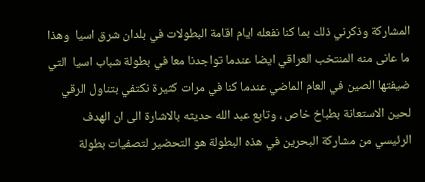المشاركة وذكرني ذلك بما كنا نفعله ايام اقامة البطولات في بلدان شرق اسيا  وهذا  ما عانى منه المنتخب العراقي ايضا عندما تواجدنا معا في بطولة شباب اسيا  التي ضيفتها الصين في العام الماضي عندما كنا في مرات كثيرة نكتفي بتناول الرقي لحين الاستعانة بطباخ خاص ، وتابع عبد الله حديثه بالاشارة الى ان الهدف الرئيسي من مشاركة البحرين في هذه البطولة هو التحضير لتصفيات بطولة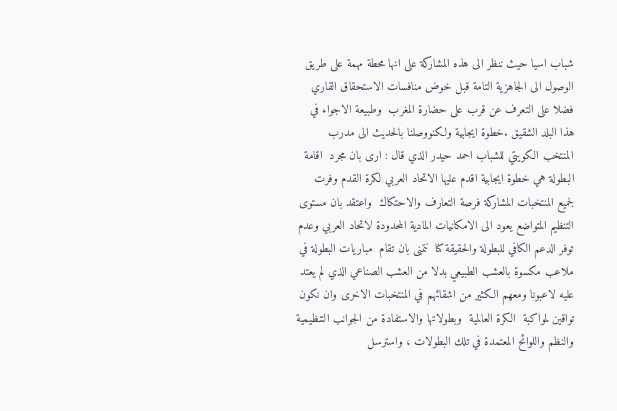شباب اسيا حيث ننظر الى هذه المشاركة على انها محطة مهمة على طريق الوصول الى الجاهزية التامة قبل خوض منافسات الاستحقاق القاري فضلا على التعرف عن قرب على حضارة المغرب  وطبيعة الاجواء في هذا البلد الشقيق .خطوة ايجابية ولكنووصلنا بالحديث الى مدرب المنتخب الكويتي للشباب احمد حيدر الذي قال : ارى بان مجرد  اقامة  البطولة هي خطوة ايجابية اقدم عليها الاتحاد العربي لكرة القدم وفرت لجميع المنتخبات المشاركة فرصة التعارف والاحتكاك  واعتقد بان مستوى التنظيم المتواضع يعود الى الامكانيات المادية المحدودة لاتحاد العربي وعدم توفر الدعم الكافي للبطولة والحقيقة كنا  نتمنى بان تقام  مباريات البطولة في ملاعب مكسوة بالعشب الطبيعي بدلا من العشب الصناعي الذي لم يعتد عليه لاعبونا ومعهم الكثير من اشقائهم في المنتخبات الاخرى وان نكون تواقين لمواكبة  الكرة العالمية  وبطولاتها والاستفادة من الجوانب التنظيمية والنظم واللوائح المعتمدة في تلك البطولات ، واسترسل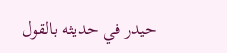حيدر في حديثه بالقول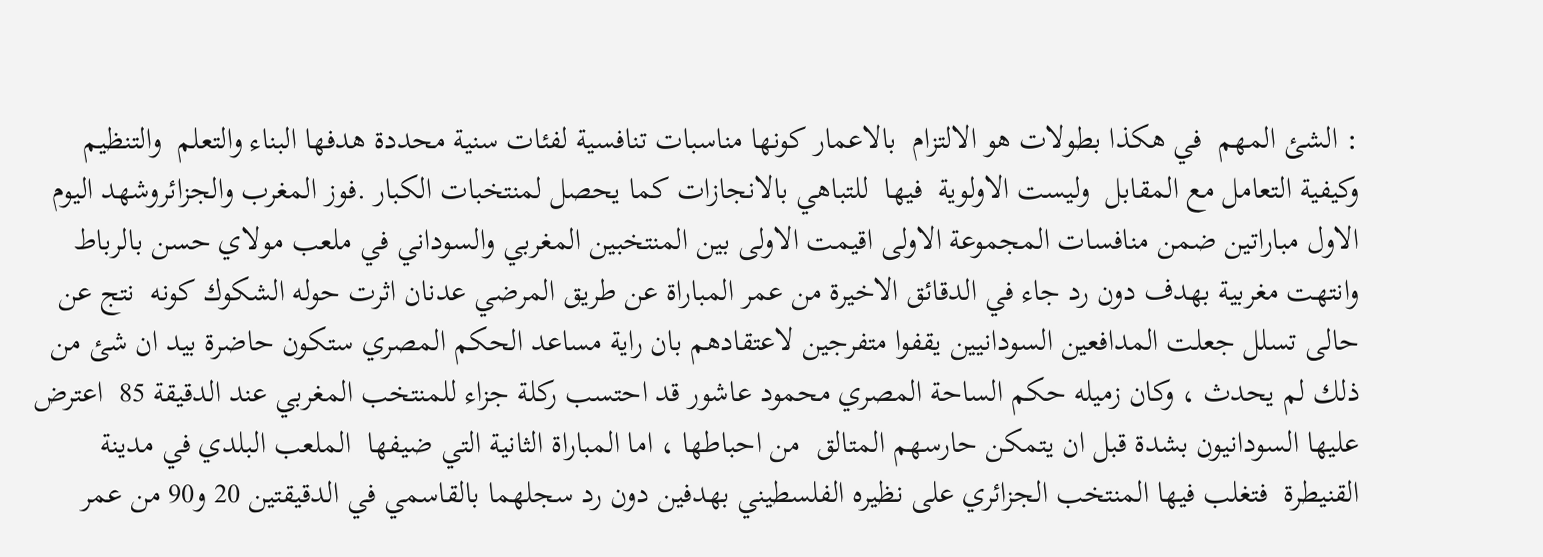: الشئ المهم  في هكذا بطولات هو الالتزام  بالاعمار كونها مناسبات تنافسية لفئات سنية محددة هدفها البناء والتعلم  والتنظيم وكيفية التعامل مع المقابل  وليست الاولوية  فيها  للتباهي بالانجازات كما يحصل لمنتخبات الكبار .فوز المغرب والجزائروشهد اليوم الاول مباراتين ضمن منافسات المجموعة الاولى اقيمت الاولى بين المنتخبين المغربي والسوداني في ملعب مولاي حسن بالرباط  وانتهت مغربية بهدف دون رد جاء في الدقائق الاخيرة من عمر المباراة عن طريق المرضي عدنان اثرت حوله الشكوك كونه  نتج عن حالى تسلل جعلت المدافعين السودانيين يقفوا متفرجين لاعتقادهم بان راية مساعد الحكم المصري ستكون حاضرة بيد ان شئ من ذلك لم يحدث ، وكان زميله حكم الساحة المصري محمود عاشور قد احتسب ركلة جزاء للمنتخب المغربي عند الدقيقة 85  اعترض عليها السودانيون بشدة قبل ان يتمكن حارسهم المتالق  من احباطها ، اما المباراة الثانية التي ضيفها  الملعب البلدي في مدينة القنيطرة  فتغلب فيها المنتخب الجزائري على نظيره الفلسطيني بهدفين دون رد سجلهما بالقاسمي في الدقيقتين 20 و90 من عمر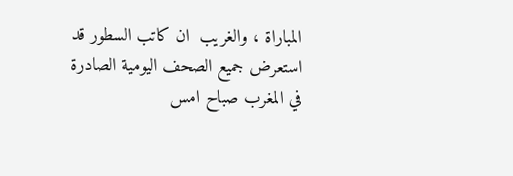المباراة ، والغريب  ان كاتب السطور قد استعرض جميع الصحف اليومية الصادرة في المغرب صباح امس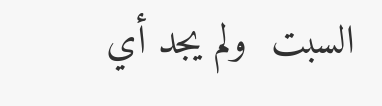السبت  ولم يجد أي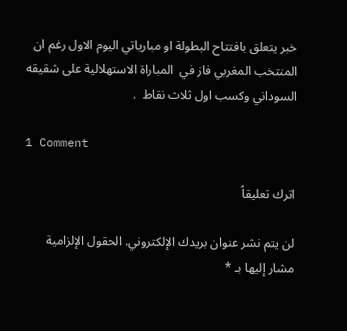خبر يتعلق بافتتاح البطولة او مبارياتي اليوم الاول رغم ان المنتخب المغربي فاز في  المباراة الاستهلالية على شقيقه السوداني وكسب اول ثلاث نقاط  .

1 Comment

اترك تعليقاً

لن يتم نشر عنوان بريدك الإلكتروني. الحقول الإلزامية مشار إليها بـ *